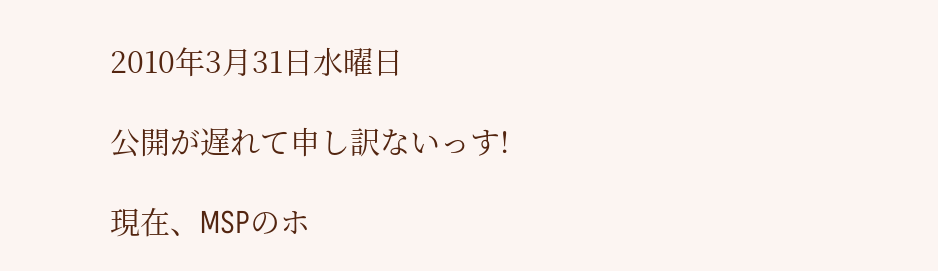2010年3月31日水曜日

公開が遅れて申し訳ないっす!

現在、MSPのホ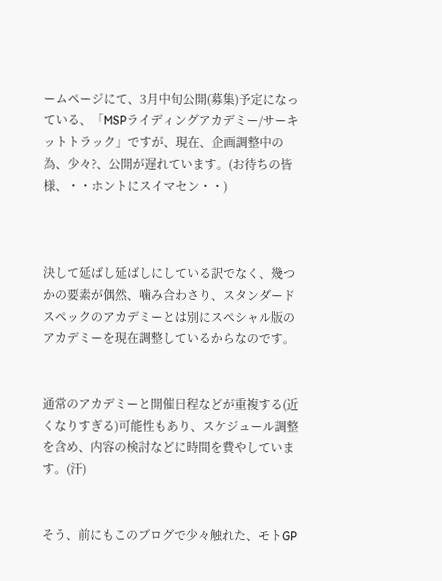ームページにて、3月中旬公開(募集)予定になっている、「MSPライディングアカデミー/サーキットトラック」ですが、現在、企画調整中の為、少々?、公開が遅れています。(お待ちの皆様、・・ホントにスイマセン・・)



決して延ばし延ばしにしている訳でなく、幾つかの要素が偶然、噛み合わさり、スタンダードスペックのアカデミーとは別にスペシャル版のアカデミーを現在調整しているからなのです。


通常のアカデミーと開催日程などが重複する(近くなりすぎる)可能性もあり、スケジュール調整を含め、内容の検討などに時間を費やしています。(汗)


そう、前にもこのブログで少々触れた、モトGP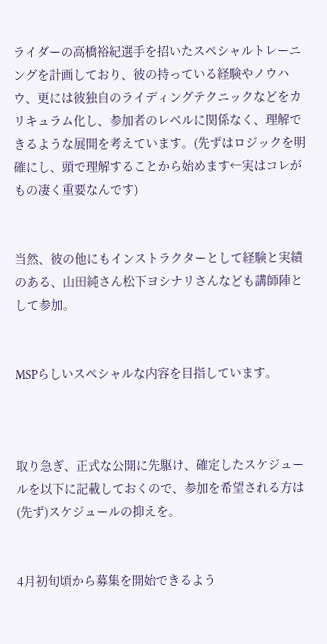ライダーの高橋裕紀選手を招いたスペシャルトレーニングを計画しており、彼の持っている経験やノウハウ、更には彼独自のライディングテクニックなどをカリキュラム化し、参加者のレベルに関係なく、理解できるような展開を考えています。(先ずはロジックを明確にし、頭で理解することから始めます←実はコレがもの凄く重要なんです)


当然、彼の他にもインストラクターとして経験と実績のある、山田純さん松下ヨシナリさんなども講師陣として参加。


MSPらしいスペシャルな内容を目指しています。



取り急ぎ、正式な公開に先駆け、確定したスケジュールを以下に記載しておくので、参加を希望される方は(先ず)スケジュールの抑えを。


4月初旬頃から募集を開始できるよう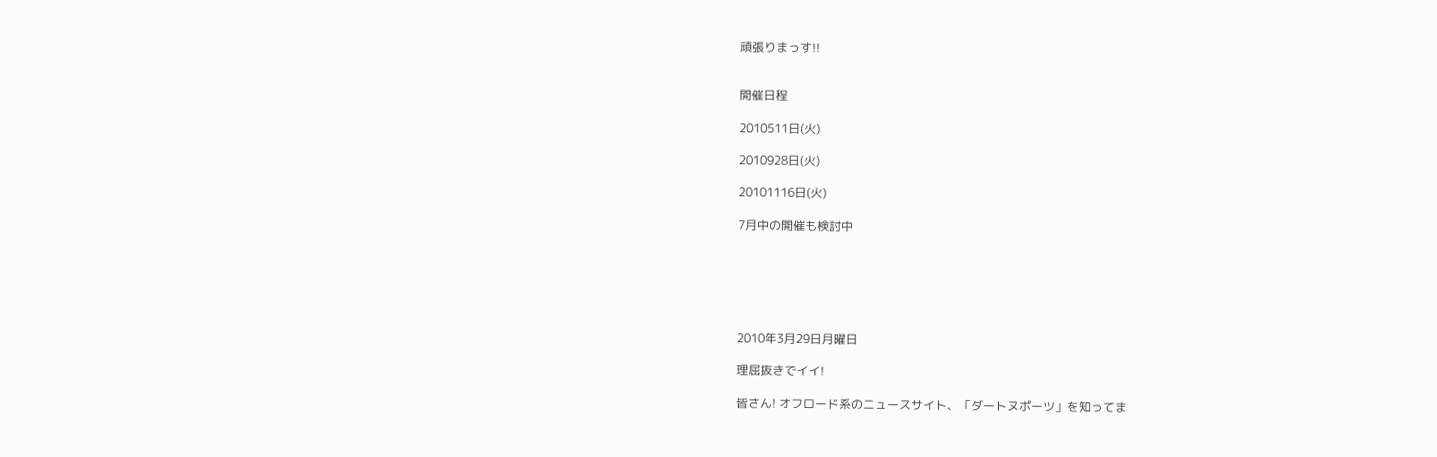頑張りまっす!!


開催日程

2010511日(火)

2010928日(火)

20101116日(火)

7月中の開催も検討中






2010年3月29日月曜日

理屈抜きでイイ!

皆さん! オフロード系のニュースサイト、「ダートヌポーツ」を知ってま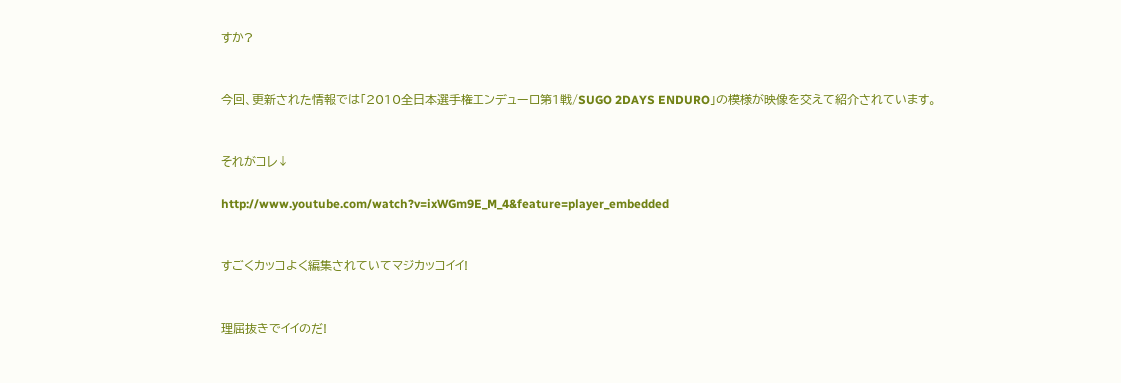すか?


今回、更新された情報では「2010全日本選手権エンデューロ第1戦/SUGO 2DAYS ENDURO」の模様が映像を交えて紹介されています。


それがコレ↓

http://www.youtube.com/watch?v=ixWGm9E_M_4&feature=player_embedded


すごくカッコよく編集されていてマジカッコイイ!


理屈抜きでイイのだ!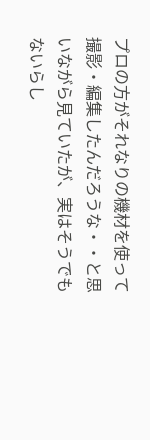プロの方がそれなりの機材を使って撮影・編集したんだろうな・・と思いながら見ていたが、実はそうでもないらし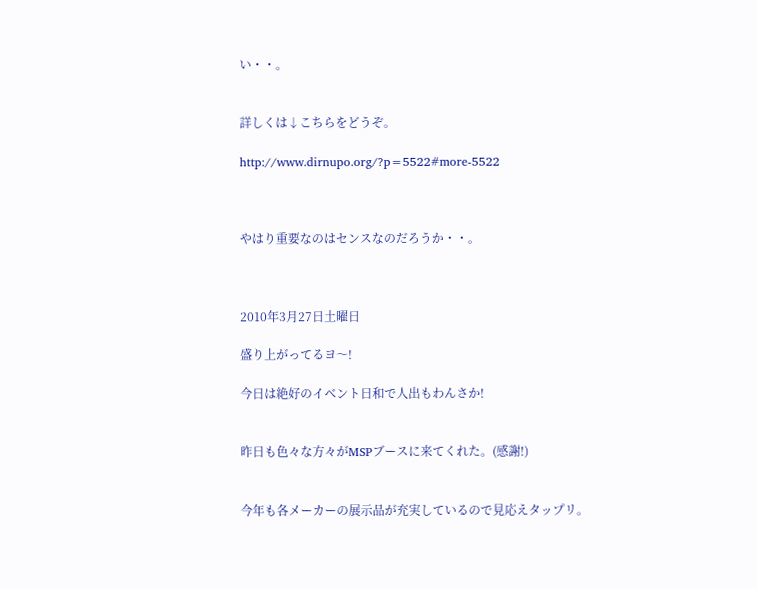い・・。


詳しくは↓こちらをどうぞ。

http://www.dirnupo.org/?p=5522#more-5522



やはり重要なのはセンスなのだろうか・・。



2010年3月27日土曜日

盛り上がってるヨ〜!

今日は絶好のイベント日和で人出もわんさか!


昨日も色々な方々がMSPブースに来てくれた。(感謝!)


今年も各メーカーの展示品が充実しているので見応えタップリ。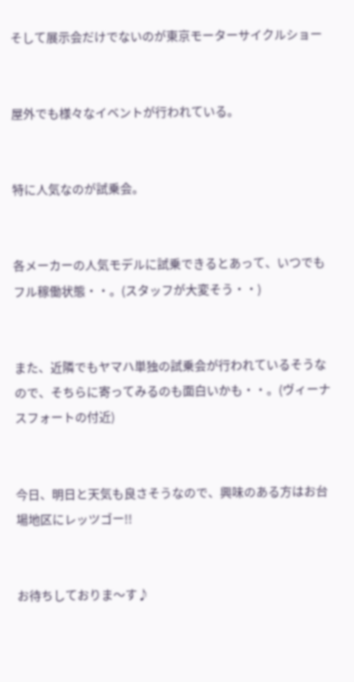そして展示会だけでないのが東京モーターサイクルショー


屋外でも様々なイベントが行われている。


特に人気なのが試乗会。


各メーカーの人気モデルに試乗できるとあって、いつでもフル稼働状態・・。(スタッフが大変そう・・)


また、近隣でもヤマハ単独の試乗会が行われているそうなので、そちらに寄ってみるのも面白いかも・・。(ヴィーナスフォートの付近)


今日、明日と天気も良さそうなので、興味のある方はお台場地区にレッツゴー!!


お待ちしておりま〜す♪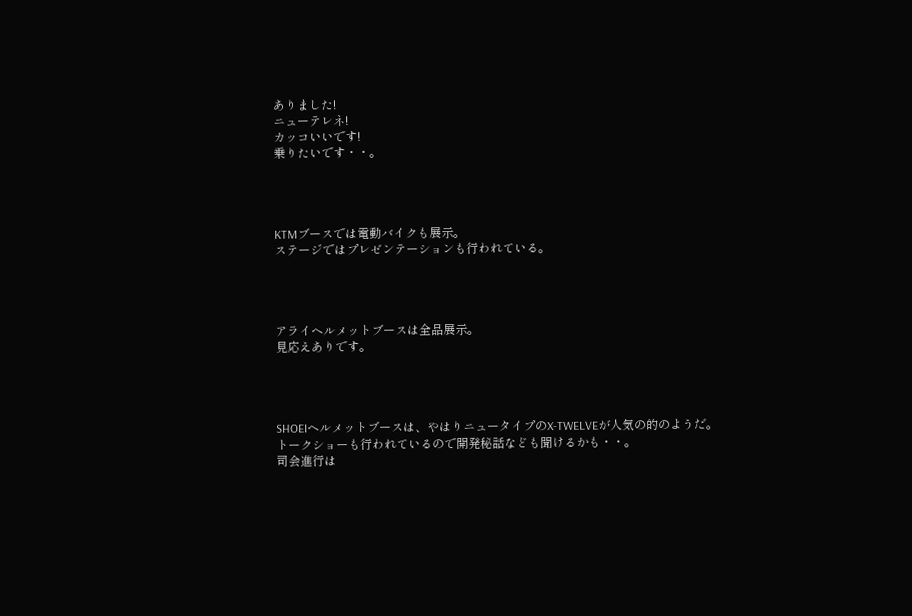ありました!
ニューテレネ!
カッコいいです!
乗りたいです・・。




KTMブースでは電動バイクも展示。
ステージではプレゼンテーションも行われている。




アライヘルメットブースは全品展示。
見応えありです。




SHOEIヘルメットブースは、やはりニュータイプのX-TWELVEが人気の的のようだ。
トークショーも行われているので開発秘話なども聞けるかも・・。
司会進行は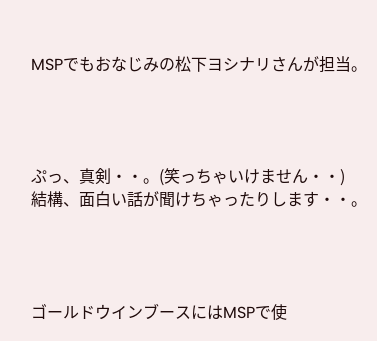MSPでもおなじみの松下ヨシナリさんが担当。




ぷっ、真剣・・。(笑っちゃいけません・・)
結構、面白い話が聞けちゃったりします・・。




ゴールドウインブースにはMSPで使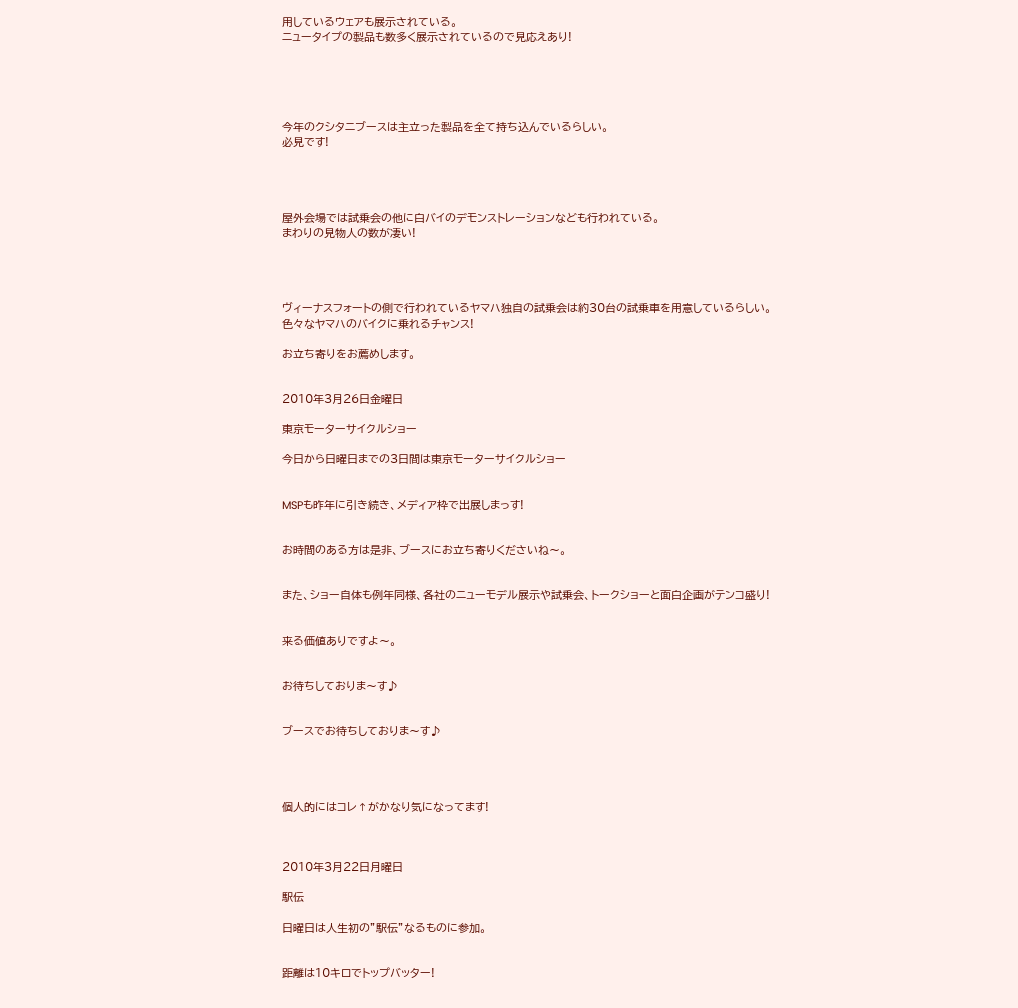用しているウェアも展示されている。
ニュータイプの製品も数多く展示されているので見応えあり!





今年のクシタニブースは主立った製品を全て持ち込んでいるらしい。
必見です!




屋外会場では試乗会の他に白バイのデモンストレーションなども行われている。
まわりの見物人の数が凄い!




ヴィーナスフォートの側で行われているヤマハ独自の試乗会は約30台の試乗車を用意しているらしい。
色々なヤマハのバイクに乗れるチャンス!

お立ち寄りをお薦めします。


2010年3月26日金曜日

東京モーターサイクルショー

今日から日曜日までの3日間は東京モーターサイクルショー


MSPも昨年に引き続き、メディア枠で出展しまっす!


お時間のある方は是非、ブースにお立ち寄りくださいね〜。


また、ショー自体も例年同様、各社のニューモデル展示や試乗会、トークショーと面白企画がテンコ盛り!


来る価値ありですよ〜。


お待ちしておりま〜す♪


ブースでお待ちしておりま〜す♪




個人的にはコレ↑がかなり気になってます!



2010年3月22日月曜日

駅伝

日曜日は人生初の”駅伝”なるものに参加。


距離は10キロでトップバッター!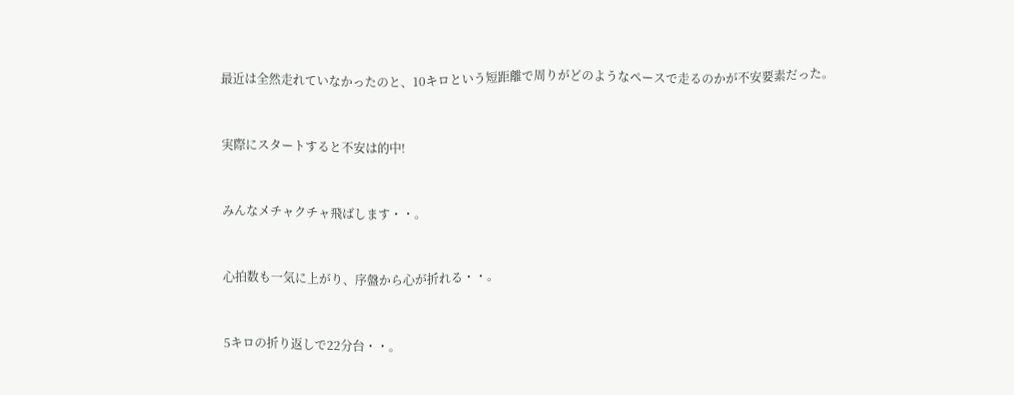最近は全然走れていなかったのと、10キロという短距離で周りがどのようなペースで走るのかが不安要素だった。


実際にスタートすると不安は的中!


みんなメチャクチャ飛ばします・・。


心拍数も一気に上がり、序盤から心が折れる・・。


5キロの折り返しで22分台・・。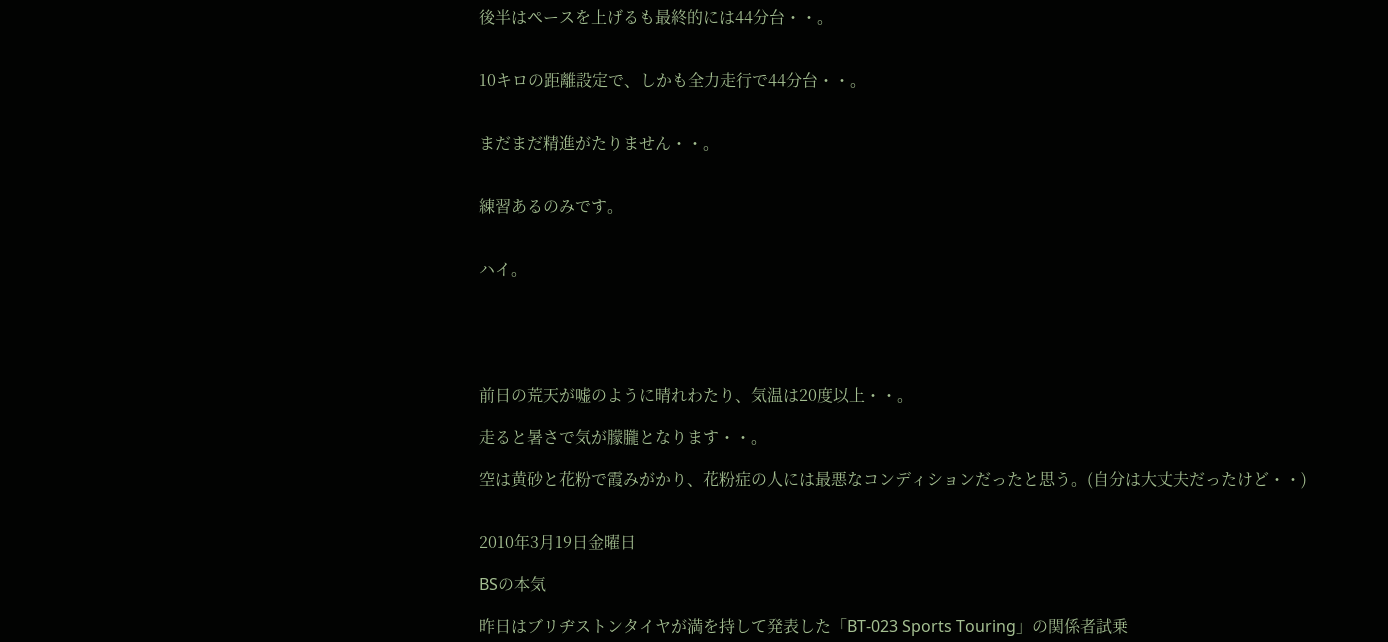後半はペースを上げるも最終的には44分台・・。


10キロの距離設定で、しかも全力走行で44分台・・。


まだまだ精進がたりません・・。


練習あるのみです。


ハイ。





前日の荒天が嘘のように晴れわたり、気温は20度以上・・。

走ると暑さで気が朦朧となります・・。

空は黄砂と花粉で霞みがかり、花粉症の人には最悪なコンディションだったと思う。(自分は大丈夫だったけど・・)


2010年3月19日金曜日

BSの本気

昨日はブリヂストンタイヤが満を持して発表した「BT-023 Sports Touring」の関係者試乗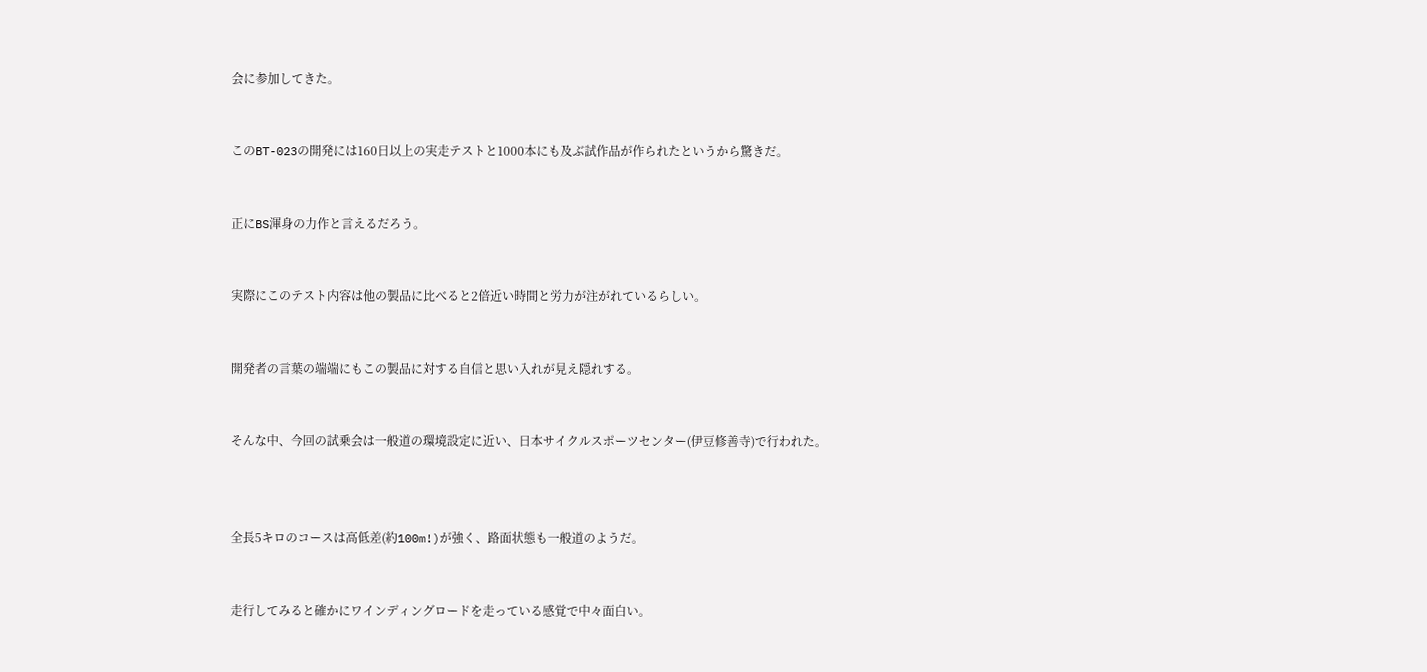会に参加してきた。


このBT-023の開発には160日以上の実走テストと1000本にも及ぶ試作品が作られたというから驚きだ。


正にBS渾身の力作と言えるだろう。


実際にこのテスト内容は他の製品に比べると2倍近い時間と労力が注がれているらしい。


開発者の言葉の端端にもこの製品に対する自信と思い入れが見え隠れする。


そんな中、今回の試乗会は一般道の環境設定に近い、日本サイクルスポーツセンター(伊豆修善寺)で行われた。



全長5キロのコースは高低差(約100m!)が強く、路面状態も一般道のようだ。


走行してみると確かにワインディングロードを走っている感覚で中々面白い。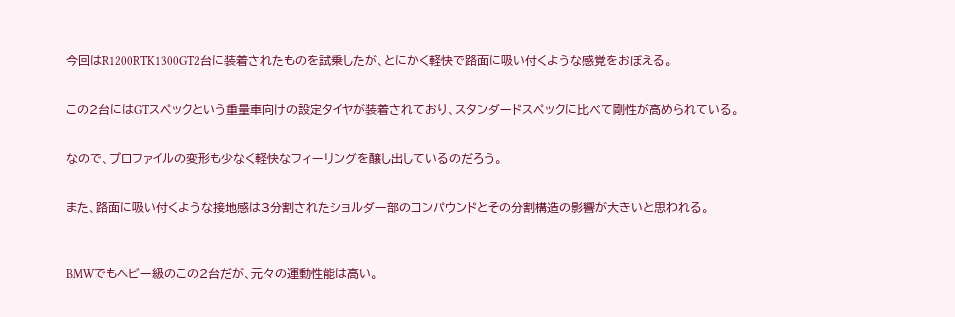今回はR1200RTK1300GT2台に装着されたものを試乗したが、とにかく軽快で路面に吸い付くような感覚をおぼえる。


この2台にはGTスペックという重量車向けの設定タイヤが装着されており、スタンダードスペックに比べて剛性が高められている。


なので、プロファイルの変形も少なく軽快なフィーリングを醸し出しているのだろう。


また、路面に吸い付くような接地感は3分割されたショルダー部のコンパウンドとその分割構造の影響が大きいと思われる。



BMWでもヘビー級のこの2台だが、元々の運動性能は高い。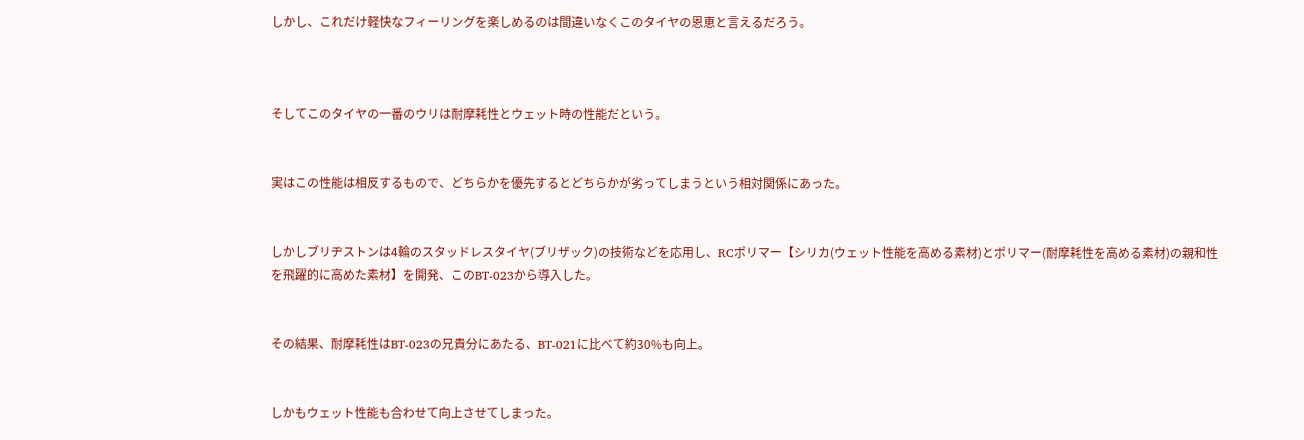しかし、これだけ軽快なフィーリングを楽しめるのは間違いなくこのタイヤの恩恵と言えるだろう。



そしてこのタイヤの一番のウリは耐摩耗性とウェット時の性能だという。


実はこの性能は相反するもので、どちらかを優先するとどちらかが劣ってしまうという相対関係にあった。


しかしブリヂストンは4輪のスタッドレスタイヤ(ブリザック)の技術などを応用し、RCポリマー【シリカ(ウェット性能を高める素材)とポリマー(耐摩耗性を高める素材)の親和性を飛躍的に高めた素材】を開発、このBT-023から導入した。


その結果、耐摩耗性はBT-023の兄貴分にあたる、BT-021に比べて約30%も向上。


しかもウェット性能も合わせて向上させてしまった。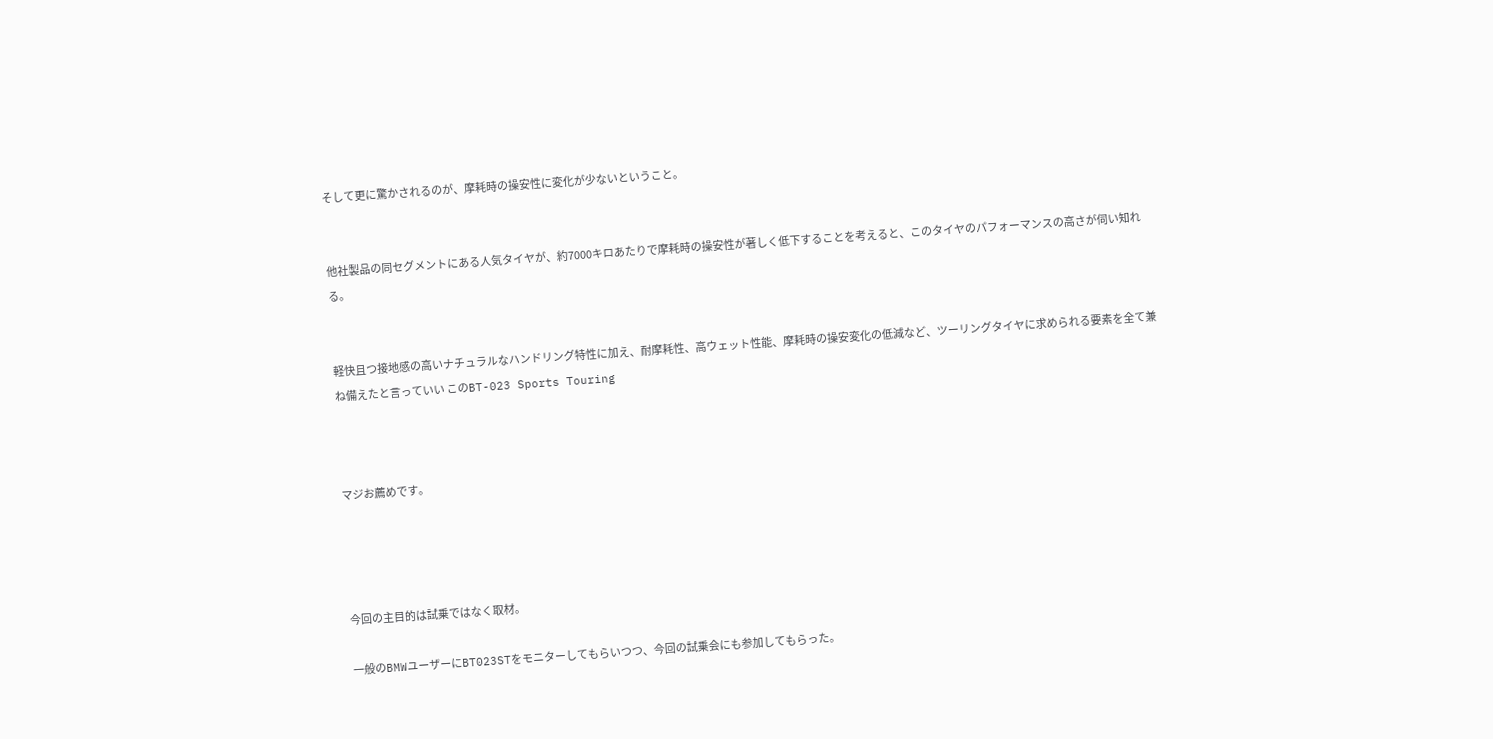そして更に驚かされるのが、摩耗時の操安性に変化が少ないということ。


他社製品の同セグメントにある人気タイヤが、約7000キロあたりで摩耗時の操安性が著しく低下することを考えると、このタイヤのパフォーマンスの高さが伺い知れる。


軽快且つ接地感の高いナチュラルなハンドリング特性に加え、耐摩耗性、高ウェット性能、摩耗時の操安変化の低減など、ツーリングタイヤに求められる要素を全て兼ね備えたと言っていい このBT-023 Sports Touring



マジお薦めです。




今回の主目的は試乗ではなく取材。

一般のBMWユーザーにBT023STをモニターしてもらいつつ、今回の試乗会にも参加してもらった。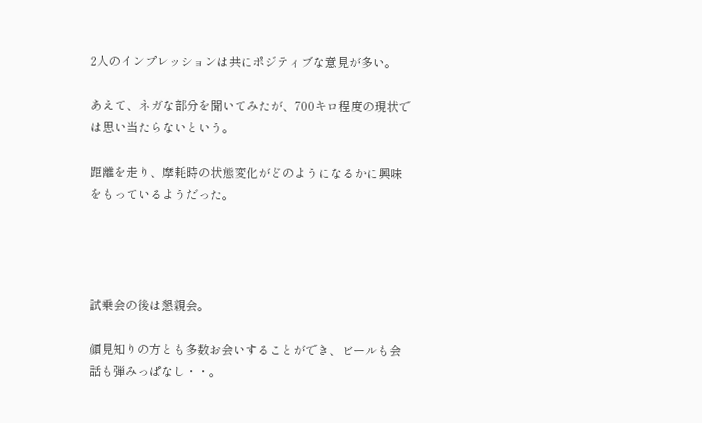2人のインプレッションは共にポジティブな意見が多い。

あえて、ネガな部分を聞いてみたが、700キロ程度の現状では思い当たらないという。

距離を走り、摩耗時の状態変化がどのようになるかに興味をもっているようだった。




試乗会の後は懇親会。

顔見知りの方とも多数お会いすることができ、ビールも会話も弾みっぱなし・・。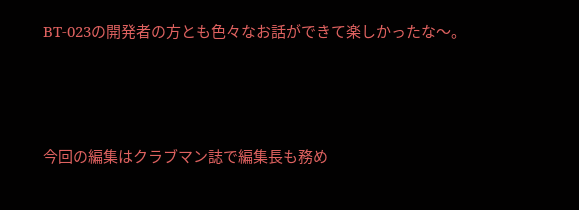BT-023の開発者の方とも色々なお話ができて楽しかったな〜。




今回の編集はクラブマン誌で編集長も務め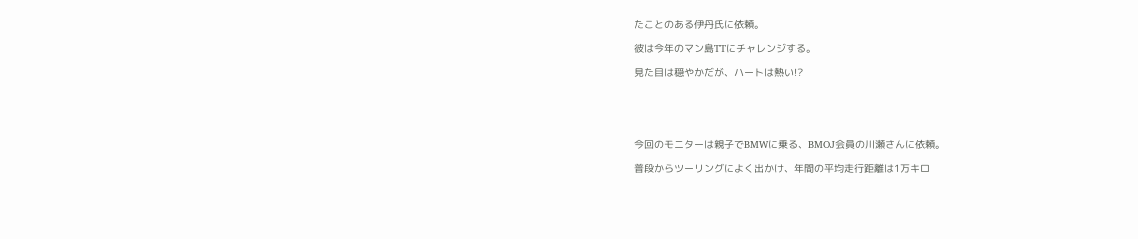たことのある伊丹氏に依頼。

彼は今年のマン島TTにチャレンジする。

見た目は穏やかだが、ハートは熱い!?





今回のモニターは親子でBMWに乗る、BMOJ会員の川瀬さんに依頼。

普段からツーリングによく出かけ、年間の平均走行距離は1万キロ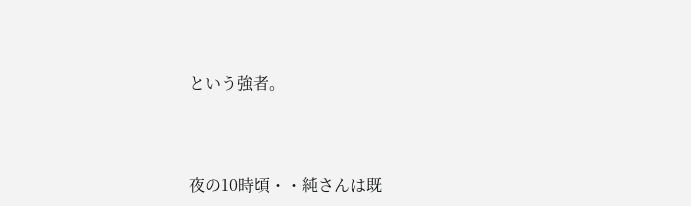という強者。




夜の10時頃・・純さんは既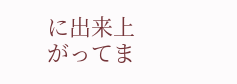に出来上がってま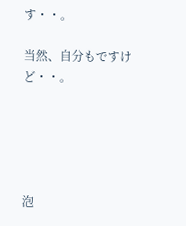す・・。

当然、自分もですけど・・。





泡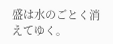盛は水のごとく消えてゆく。